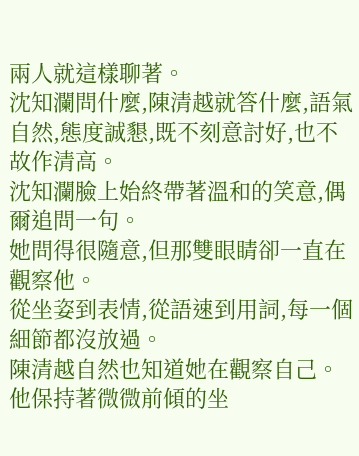兩人就這樣聊著。
沈知瀾問什麼,陳清越就答什麼,語氣自然,態度誠懇,既不刻意討好,也不故作清高。
沈知瀾臉上始終帶著溫和的笑意,偶爾追問一句。
她問得很隨意,但那雙眼睛卻一直在觀察他。
從坐姿到表情,從語速到用詞,每一個細節都沒放過。
陳清越自然也知道她在觀察自己。
他保持著微微前傾的坐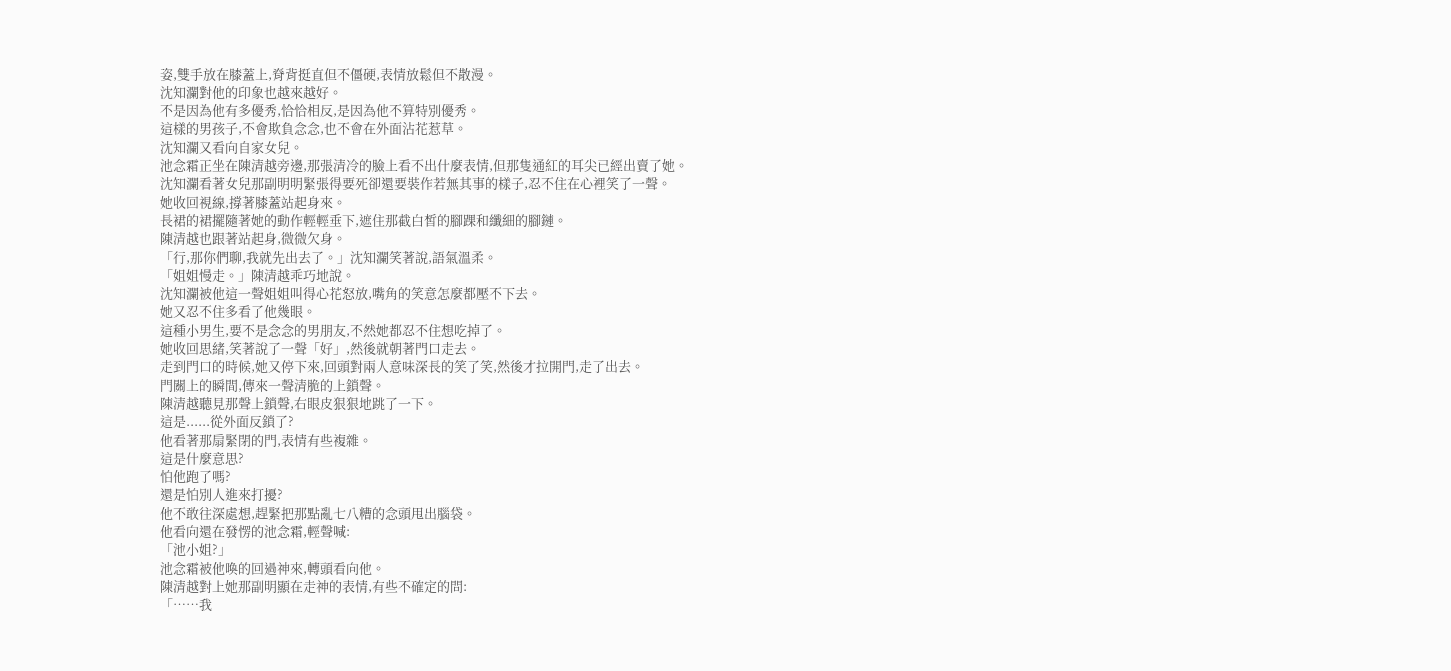姿,雙手放在膝蓋上,脊背挺直但不僵硬,表情放鬆但不散漫。
沈知瀾對他的印象也越來越好。
不是因為他有多優秀,恰恰相反,是因為他不算特別優秀。
這樣的男孩子,不會欺負念念,也不會在外面沾花惹草。
沈知瀾又看向自家女兒。
池念霜正坐在陳清越旁邊,那張清冷的臉上看不出什麼表情,但那隻通紅的耳尖已經出賣了她。
沈知瀾看著女兒那副明明緊張得要死卻還要裝作若無其事的樣子,忍不住在心裡笑了一聲。
她收回視線,撐著膝蓋站起身來。
長裙的裙擺隨著她的動作輕輕垂下,遮住那截白皙的腳踝和纖細的腳鏈。
陳清越也跟著站起身,微微欠身。
「行,那你們聊,我就先出去了。」沈知瀾笑著說,語氣溫柔。
「姐姐慢走。」陳清越乖巧地說。
沈知瀾被他這一聲姐姐叫得心花怒放,嘴角的笑意怎麼都壓不下去。
她又忍不住多看了他幾眼。
這種小男生,要不是念念的男朋友,不然她都忍不住想吃掉了。
她收回思緒,笑著說了一聲「好」,然後就朝著門口走去。
走到門口的時候,她又停下來,回頭對兩人意味深長的笑了笑,然後才拉開門,走了出去。
門關上的瞬間,傳來一聲清脆的上鎖聲。
陳清越聽見那聲上鎖聲,右眼皮狠狠地跳了一下。
這是......從外面反鎖了?
他看著那扇緊閉的門,表情有些複雜。
這是什麼意思?
怕他跑了嗎?
還是怕別人進來打擾?
他不敢往深處想,趕緊把那點亂七八糟的念頭甩出腦袋。
他看向還在發愣的池念霜,輕聲喊:
「池小姐?」
池念霜被他喚的回過神來,轉頭看向他。
陳清越對上她那副明顯在走神的表情,有些不確定的問:
「……我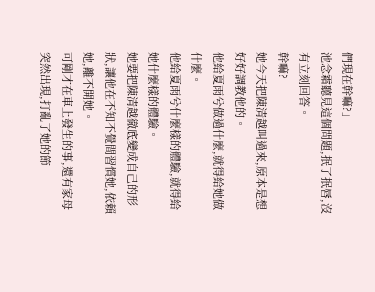們現在幹嘛?」
池念霜聽見這個問題,抿了抿唇,沒有立刻回答。
幹嘛?
她今天把陳清越叫過來,原本是想好好調教他的。
他給夏雨兮做過什麼,就得給她做什麼。
他給夏雨兮什麼樣的體驗,就得給她什麼樣的體驗。
她要把陳清越徹底變成自己的形狀,讓他在不知不覺間習慣她,依賴她,離不開她。
可剛才在車上發生的事,還有家母突然出現,打亂了她的節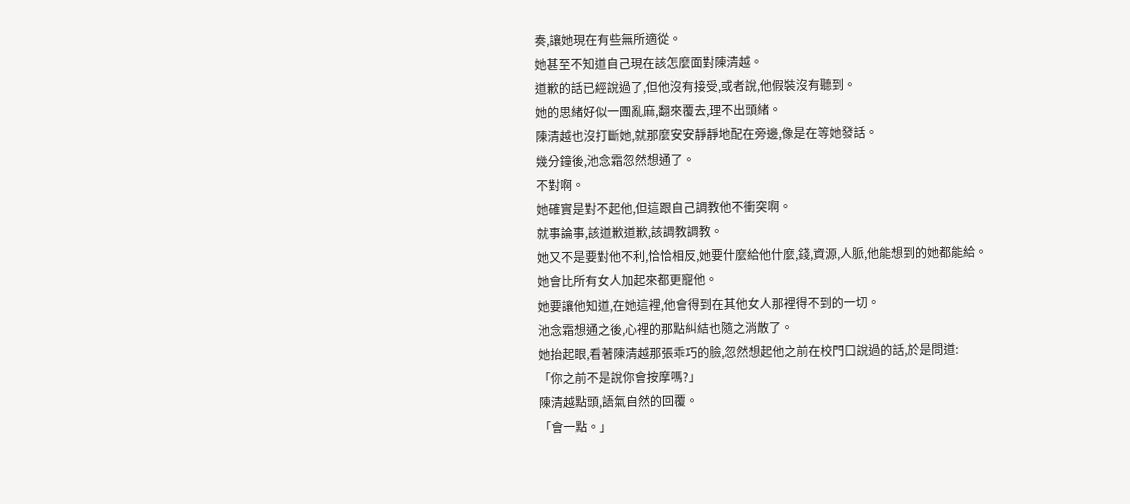奏,讓她現在有些無所適從。
她甚至不知道自己現在該怎麼面對陳清越。
道歉的話已經說過了,但他沒有接受,或者說,他假裝沒有聽到。
她的思緒好似一團亂麻,翻來覆去,理不出頭緒。
陳清越也沒打斷她,就那麼安安靜靜地配在旁邊,像是在等她發話。
幾分鐘後,池念霜忽然想通了。
不對啊。
她確實是對不起他,但這跟自己調教他不衝突啊。
就事論事,該道歉道歉,該調教調教。
她又不是要對他不利,恰恰相反,她要什麼給他什麼,錢,資源,人脈,他能想到的她都能給。
她會比所有女人加起來都更寵他。
她要讓他知道,在她這裡,他會得到在其他女人那裡得不到的一切。
池念霜想通之後,心裡的那點糾結也隨之消散了。
她抬起眼,看著陳清越那張乖巧的臉,忽然想起他之前在校門口說過的話,於是問道:
「你之前不是說你會按摩嗎?」
陳清越點頭,語氣自然的回覆。
「會一點。」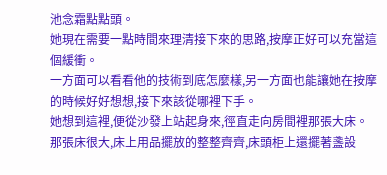池念霜點點頭。
她現在需要一點時間來理清接下來的思路,按摩正好可以充當這個緩衝。
一方面可以看看他的技術到底怎麼樣,另一方面也能讓她在按摩的時候好好想想,接下來該從哪裡下手。
她想到這裡,便從沙發上站起身來,徑直走向房間裡那張大床。
那張床很大,床上用品擺放的整整齊齊,床頭柜上還擺著盞設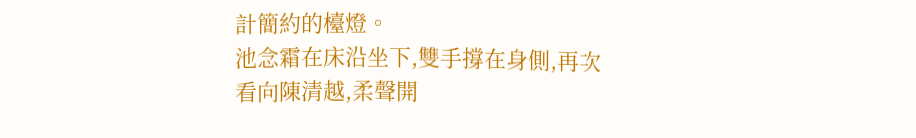計簡約的檯燈。
池念霜在床沿坐下,雙手撐在身側,再次看向陳清越,柔聲開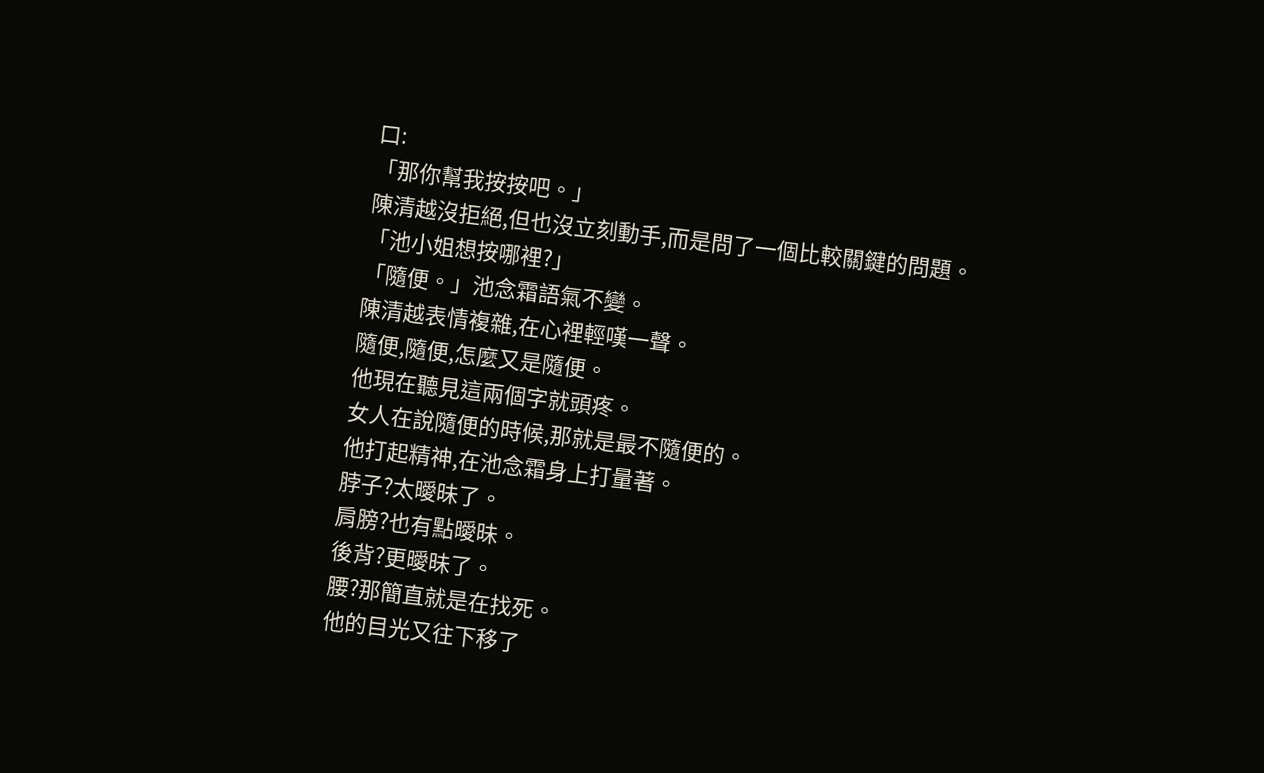口:
「那你幫我按按吧。」
陳清越沒拒絕,但也沒立刻動手,而是問了一個比較關鍵的問題。
「池小姐想按哪裡?」
「隨便。」池念霜語氣不變。
陳清越表情複雜,在心裡輕嘆一聲。
隨便,隨便,怎麼又是隨便。
他現在聽見這兩個字就頭疼。
女人在說隨便的時候,那就是最不隨便的。
他打起精神,在池念霜身上打量著。
脖子?太曖昧了。
肩膀?也有點曖昧。
後背?更曖昧了。
腰?那簡直就是在找死。
他的目光又往下移了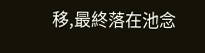移,最終落在池念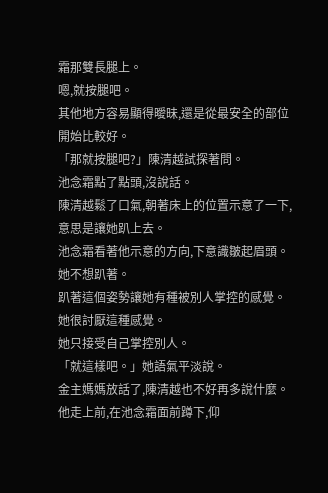霜那雙長腿上。
嗯,就按腿吧。
其他地方容易顯得曖昧,還是從最安全的部位開始比較好。
「那就按腿吧?」陳清越試探著問。
池念霜點了點頭,沒說話。
陳清越鬆了口氣,朝著床上的位置示意了一下,意思是讓她趴上去。
池念霜看著他示意的方向,下意識皺起眉頭。
她不想趴著。
趴著這個姿勢讓她有種被別人掌控的感覺。
她很討厭這種感覺。
她只接受自己掌控別人。
「就這樣吧。」她語氣平淡說。
金主媽媽放話了,陳清越也不好再多說什麼。
他走上前,在池念霜面前蹲下,仰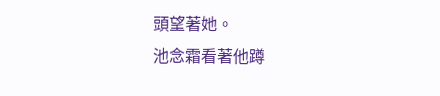頭望著她。
池念霜看著他蹲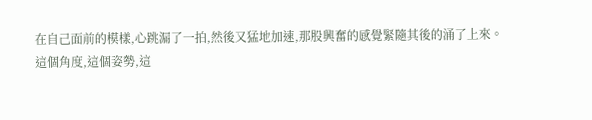在自己面前的模樣,心跳漏了一拍,然後又猛地加速,那股興奮的感覺緊隨其後的涌了上來。
這個角度,這個姿勢,這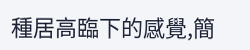種居高臨下的感覺,簡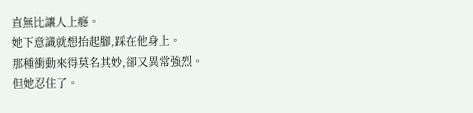直無比讓人上癮。
她下意識就想抬起腳,踩在他身上。
那種衝動來得莫名其妙,卻又異常強烈。
但她忍住了。